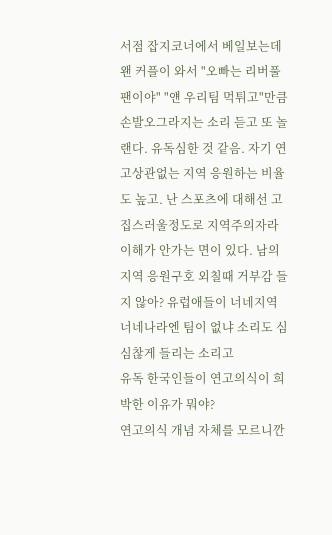서점 잡지코너에서 베일보는데 왠 커플이 와서 "오빠는 리버풀팬이야" "얜 우리팀 먹튀고"만큼 손발오그라지는 소리 듣고 또 놀랜다. 유독심한 것 같음. 자기 연고상관없는 지역 응원하는 비율도 높고. 난 스포츠에 대해선 고집스러울정도로 지역주의자라 이해가 안가는 면이 있다. 남의 지역 응원구호 외칠때 거부감 들지 않아? 유럽애들이 너네지역 너네나라엔 팀이 없냐 소리도 심심찮게 들리는 소리고
유독 한국인들이 연고의식이 희박한 이유가 뭐야?
연고의식 개념 자체를 모르니깐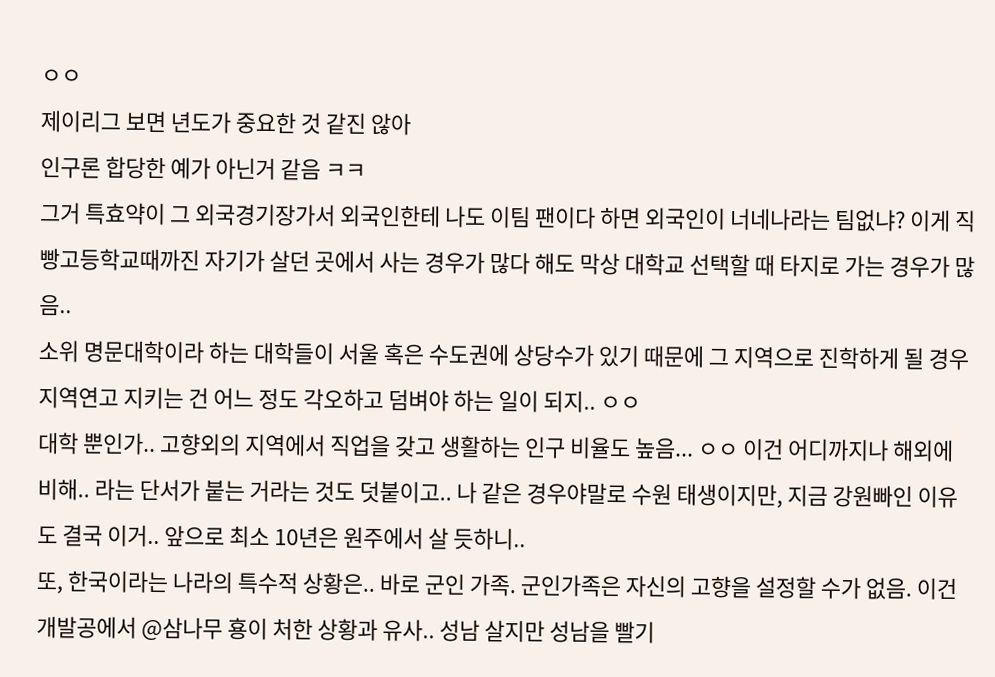ㅇㅇ
제이리그 보면 년도가 중요한 것 같진 않아
인구론 합당한 예가 아닌거 같음 ㅋㅋ
그거 특효약이 그 외국경기장가서 외국인한테 나도 이팀 팬이다 하면 외국인이 너네나라는 팀없냐? 이게 직빵고등학교때까진 자기가 살던 곳에서 사는 경우가 많다 해도 막상 대학교 선택할 때 타지로 가는 경우가 많음..
소위 명문대학이라 하는 대학들이 서울 혹은 수도권에 상당수가 있기 때문에 그 지역으로 진학하게 될 경우 지역연고 지키는 건 어느 정도 각오하고 덤벼야 하는 일이 되지.. ㅇㅇ
대학 뿐인가.. 고향외의 지역에서 직업을 갖고 생활하는 인구 비율도 높음... ㅇㅇ 이건 어디까지나 해외에 비해.. 라는 단서가 붙는 거라는 것도 덧붙이고.. 나 같은 경우야말로 수원 태생이지만, 지금 강원빠인 이유도 결국 이거.. 앞으로 최소 10년은 원주에서 살 듯하니..
또, 한국이라는 나라의 특수적 상황은.. 바로 군인 가족. 군인가족은 자신의 고향을 설정할 수가 없음. 이건 개발공에서 @삼나무 횽이 처한 상황과 유사.. 성남 살지만 성남을 빨기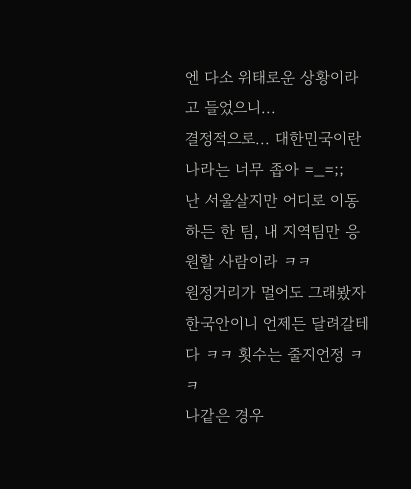엔 다소 위태로운 상황이라고 들었으니...
결정적으로... 대한민국이란 나라는 너무 좁아 =_=;;
난 서울살지만 어디로 이동하든 한 팀, 내 지역팀만 응원할 사람이라 ㅋㅋ
원정거리가 멀어도 그래봤자 한국안이니 언제든 달려갈테다 ㅋㅋ 횟수는 줄지언정 ㅋㅋ
나같은 경우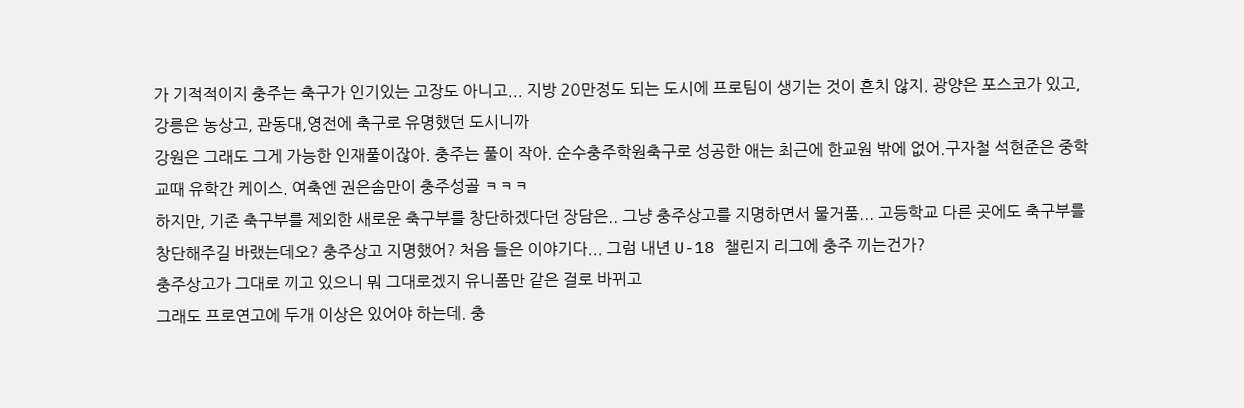가 기적적이지 충주는 축구가 인기있는 고장도 아니고... 지방 20만정도 되는 도시에 프로팀이 생기는 것이 흔치 않지. 광양은 포스코가 있고, 강릉은 농상고, 관동대,영전에 축구로 유명했던 도시니까
강원은 그래도 그게 가능한 인재풀이잖아. 충주는 풀이 작아. 순수충주학원축구로 성공한 애는 최근에 한교원 밖에 없어.구자철 석현준은 중학교때 유학간 케이스. 여축엔 권은솜만이 충주성골 ㅋㅋㅋ
하지만, 기존 축구부를 제외한 새로운 축구부를 창단하겠다던 장담은.. 그냥 충주상고를 지명하면서 물거품... 고등학교 다른 곳에도 축구부를 창단해주길 바랬는데오? 충주상고 지명했어? 처음 들은 이야기다... 그럼 내년 U-18 챌린지 리그에 충주 끼는건가?
충주상고가 그대로 끼고 있으니 뭐 그대로겠지 유니폼만 같은 걸로 바뀌고
그래도 프로연고에 두개 이상은 있어야 하는데. 충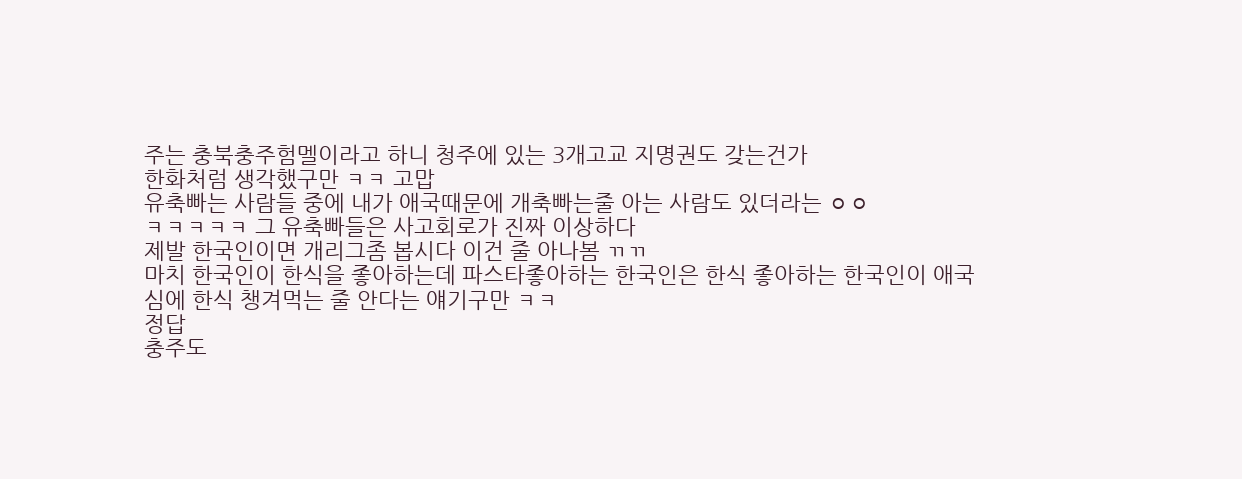주는 충북충주험멜이라고 하니 청주에 있는 3개고교 지명권도 갖는건가
한화처럼 생각했구만 ㅋㅋ 고맙
유축빠는 사람들 중에 내가 애국때문에 개축빠는줄 아는 사람도 있더라는 ㅇㅇ
ㅋㅋㅋㅋㅋ 그 유축빠들은 사고회로가 진짜 이상하다
제발 한국인이면 개리그좀 봅시다 이건 줄 아나봄 ㄲㄲ
마치 한국인이 한식을 좋아하는데 파스타좋아하는 한국인은 한식 좋아하는 한국인이 애국심에 한식 챙겨먹는 줄 안다는 얘기구만 ㅋㅋ
정답
충주도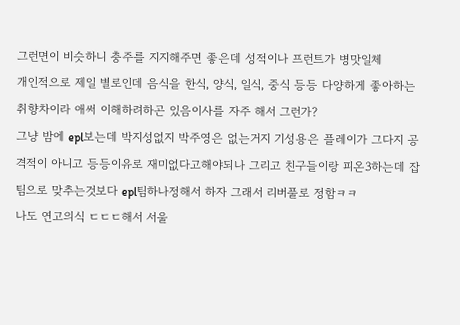그런면이 비슷하니 충주를 지지해주면 좋은데 성적이나 프런트가 병맛일체
개인적으로 제일 별로인데 음식을 한식, 양식, 일식, 중식 등등 다양하게 좋아하는 취향차이라 애써 이해하려하곤 있음이사를 자주 해서 그런가?
그냥 밤에 epl보는데 박지성없지 박주영은 없는거지 기성용은 플레이가 그다지 공격적이 아니고 등등이유로 재미없다고해야되나 그리고 친구들이랑 피온3하는데 잡팀으로 맞추는것보다 epl팀하나정해서 하자 그래서 리버풀로 정함ㅋㅋ
나도 연고의식 ㄷㄷㄷ해서 서울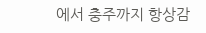에서 충주까지 항상감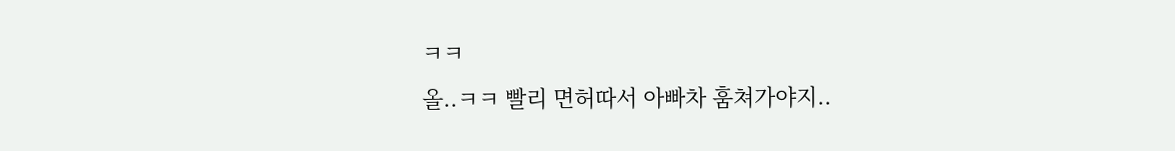ㅋㅋ
올..ㅋㅋ 빨리 면허따서 아빠차 훔쳐가야지..